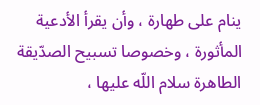ينام على طهارة ، وأن يقرأ الأدعية المأثورة ، وخصوصا تسبيح الصدّيقة الطاهرة سلام اللّه عليها ،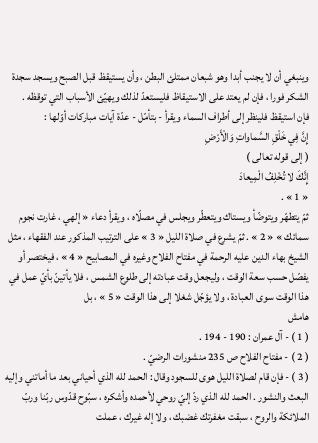وينبغي أن لا يجنب أبدا وهو شبعان ممتلئ البطن ، وأن يستيقظ قبل الصبح ويسجد سجدة الشكر فورا ، فإن لم يعتد على الاستيقاظ فليستعدّ لذلك ويهيّئ الأسباب التي توقظه .
فإن استيقظ فلينظر إلى أطراف السماء ويقرأ - بتأمّل - عدّة آيات مباركات أوّلها :
إِنَّ فِي خَلْقِ السَّماواتِ وَالْأَرْضِ
( إلى قوله تعالى )
إِنَّكَ لا تُخْلِفُ الْمِيعادَ
« 1 » .
ثمّ يتطهّر ويتوضّأ ويستاك ويتعطّر ويجلس في مصلّاه ، ويقرأ دعاء « إلهي ، غارت نجوم سمائك » « 2 » . ثمّ يشرع في صلاة الليل « 3 » على الترتيب المذكور عند الفقهاء ، مثل الشيخ بهاء الدين عليه الرحمة في مفتاح الفلاح وغيره في المصابيح « 4 » ، فيختصر أو يفصّل حسب سعة الوقت ، وليجعل وقت عبادته إلى طلوع الشمس ، فلا يأتينّ بأيّ عمل في هذا الوقت سوى العبادة ، ولا يؤجّل شغلا إلى هذا الوقت « 5 » ، بل
هامش
( 1 ) - آل عمران : 190 - 194 .
( 2 ) - مفتاح الفلاح ص 235 منشورات الرضيّ .
( 3 ) - فإن قام لصلاة الليل هوى للسجود وقال : الحمد لله الذي أحياني بعد ما أماتني وإليه البعث والنشور . الحمد لله الذي ردّ إليّ روحي لأحمده وأشكره ، سبّوح قدّوس ربّنا وربّ الملائكة والروح ، سبقت مغفرتك غضبك ، ولا إله غيرك ، عملت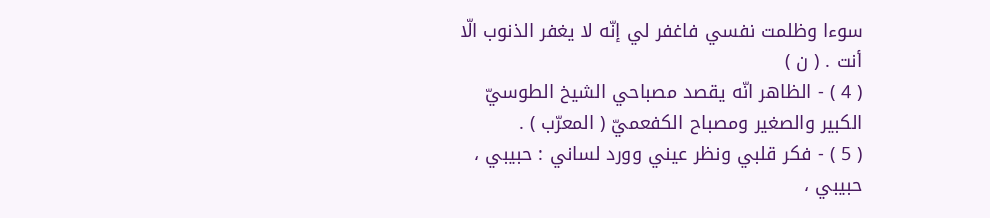سوءا وظلمت نفسي فاغفر لي إنّه لا يغفر الذنوب الّا أنت . ( ن )
( 4 ) - الظاهر انّه يقصد مصباحي الشيخ الطوسيّ الكبير والصغير ومصباح الكفعميّ ( المعرّب ) .
( 5 ) - فكر قلبي ونظر عيني وورد لساني : حبيبي ، حبيبي ،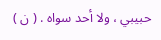حبيبي ، ولا أحد سواه . ( ن )